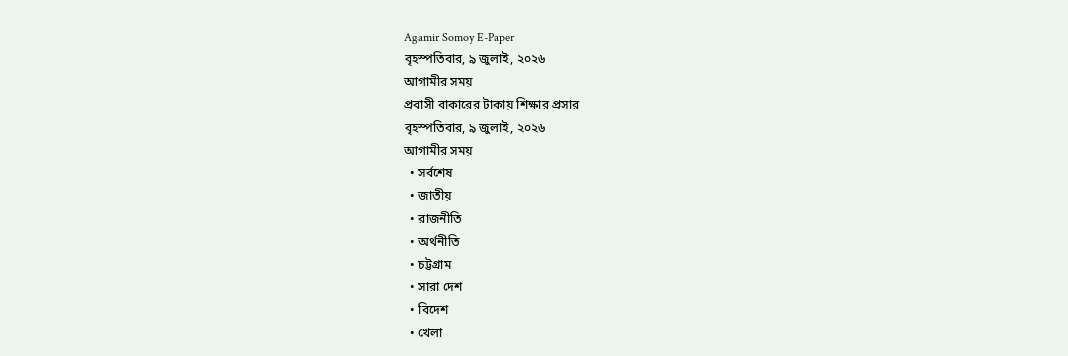Agamir Somoy E-Paper
বৃহস্পতিবার, ৯ জুলাই, ২০২৬
আগামীর সময়
প্রবাসী বাকারের টাকায় শিক্ষার প্রসার
বৃহস্পতিবার, ৯ জুলাই, ২০২৬
আগামীর সময়
  • সর্বশেষ
  • জাতীয়
  • রাজনীতি
  • অর্থনীতি
  • চট্টগ্রাম
  • সারা দেশ
  • বিদেশ
  • খেলা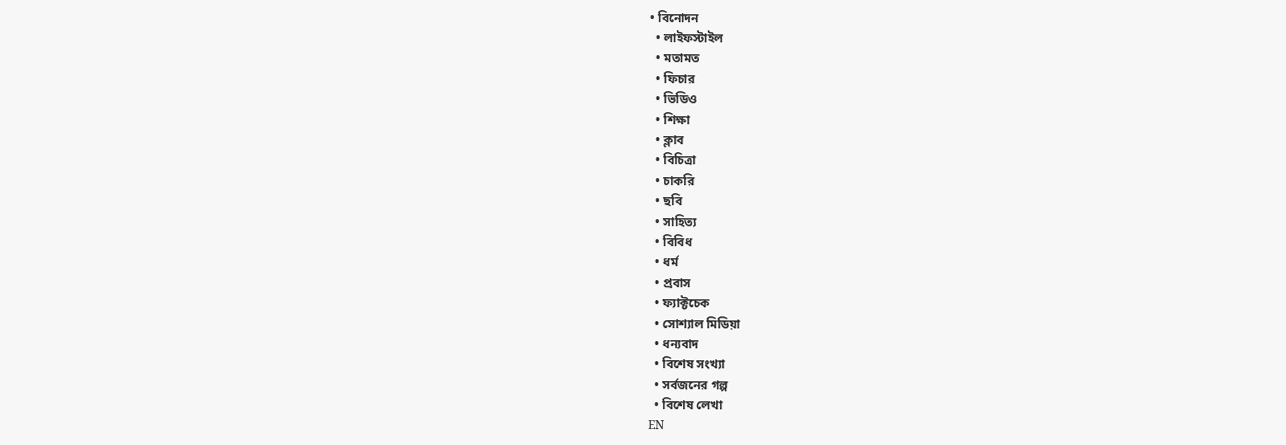• বিনোদন
  • লাইফস্টাইল
  • মতামত
  • ফিচার
  • ভিডিও
  • শিক্ষা
  • ক্লাব
  • বিচিত্রা
  • চাকরি
  • ছবি
  • সাহিত্য
  • বিবিধ
  • ধর্ম
  • প্রবাস
  • ফ্যাক্টচেক
  • সোশ্যাল মিডিয়া
  • ধন্যবাদ
  • বিশেষ সংখ্যা
  • সর্বজনের গল্প
  • বিশেষ লেখা
EN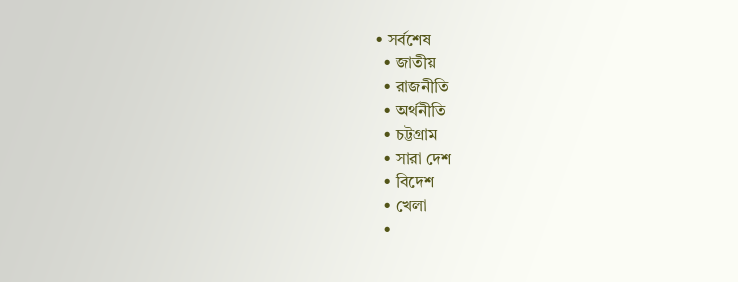• সর্বশেষ
  • জাতীয়
  • রাজনীতি
  • অর্থনীতি
  • চট্টগ্রাম
  • সারা দেশ
  • বিদেশ
  • খেলা
  •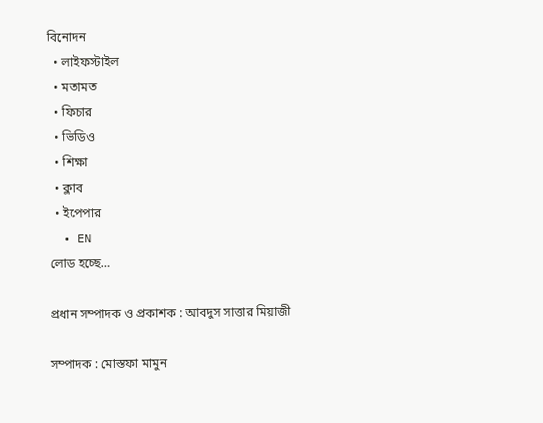বিনোদন
  • লাইফস্টাইল
  • মতামত
  • ফিচার
  • ভিডিও
  • শিক্ষা
  • ক্লাব
  • ইপেপার
  • EN
লোড হচ্ছে…

প্রধান সম্পাদক ও প্রকাশক : আবদুস সাত্তার মিয়াজী

সম্পাদক : মোস্তফা মামুন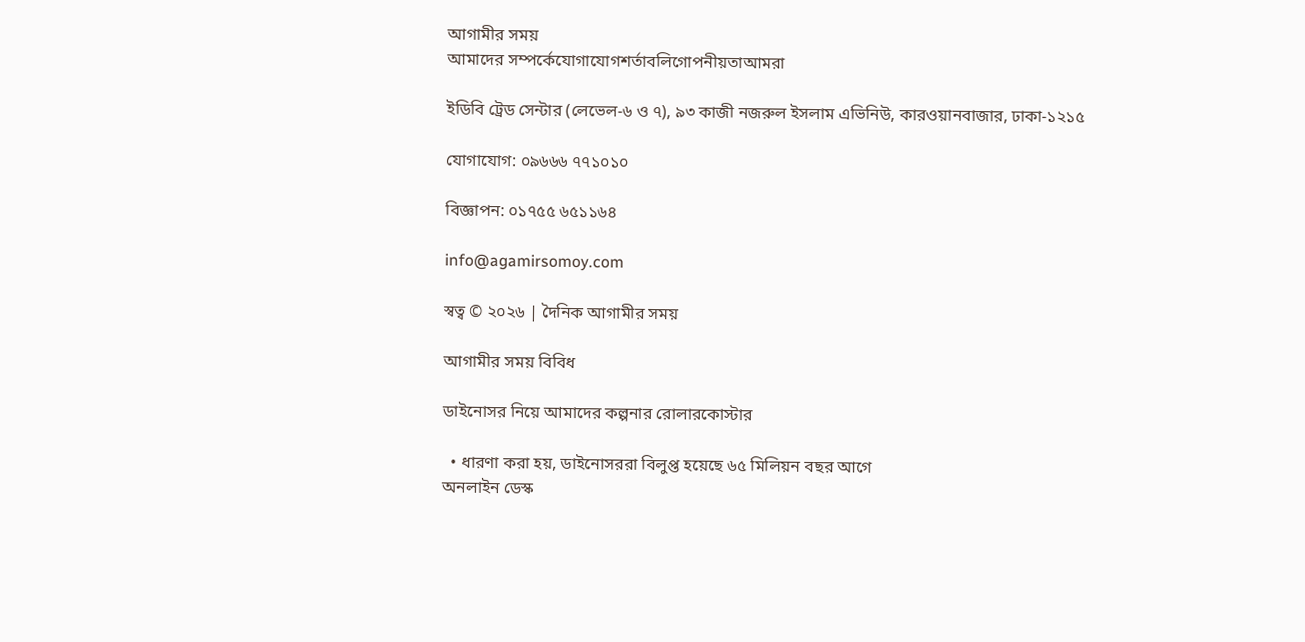আগামীর সময়
আমাদের সম্পর্কেযোগাযোগশর্তাবলিগোপনীয়তাআমরা

ইডিবি ট্রেড সেন্টার (লেভেল-৬ ও ৭), ৯৩ কাজী নজরুল ইসলাম এভিনিউ, কারওয়ানবাজার, ঢাকা-১২১৫

যোগাযোগ: ০৯৬৬৬ ৭৭১০১০

বিজ্ঞাপন: ০১৭৫৫ ৬৫১১৬৪

info@agamirsomoy.com

স্বত্ব © ২০২৬ | দৈনিক আগামীর সময়

আগামীর সময় বিবিধ

ডাইনোসর নিয়ে আমাদের কল্পনার রোলারকোস্টার

  • ধারণা করা হয়, ডাইনোসররা বিলুপ্ত হয়েছে ৬৫ মিলিয়ন বছর আগে
অনলাইন ডেস্ক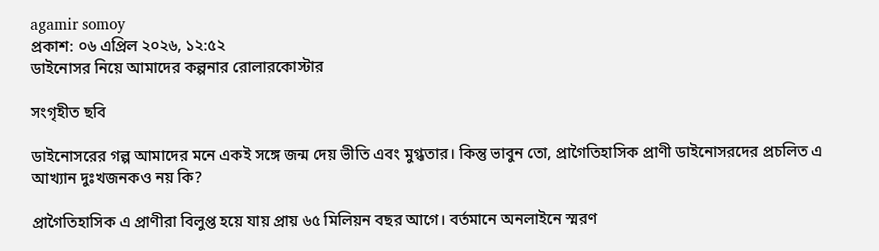agamir somoy
প্রকাশ: ০৬ এপ্রিল ২০২৬, ১২:৫২
ডাইনোসর নিয়ে আমাদের কল্পনার রোলারকোস্টার

সংগৃহীত ছবি

ডাইনোসরের গল্প আমাদের মনে একই সঙ্গে জন্ম দেয় ভীতি এবং মুগ্ধতার। কিন্তু ভাবুন তো, প্রাগৈতিহাসিক প্রাণী ডাইনোসরদের প্রচলিত এ আখ্যান দুঃখজনকও নয় কি?

প্রাগৈতিহাসিক এ প্রাণীরা বিলুপ্ত হয়ে যায় প্রায় ৬৫ মিলিয়ন বছর আগে। বর্তমানে অনলাইনে স্মরণ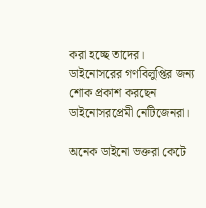করা হচ্ছে তাদের। ডাইনোসরের গণবিলুপ্তির জন্য শোক প্রকাশ করছেন ডাইনোসরপ্রেমী নেটিজেনরা।

অনেক ডাইনো ভক্তরা কেটে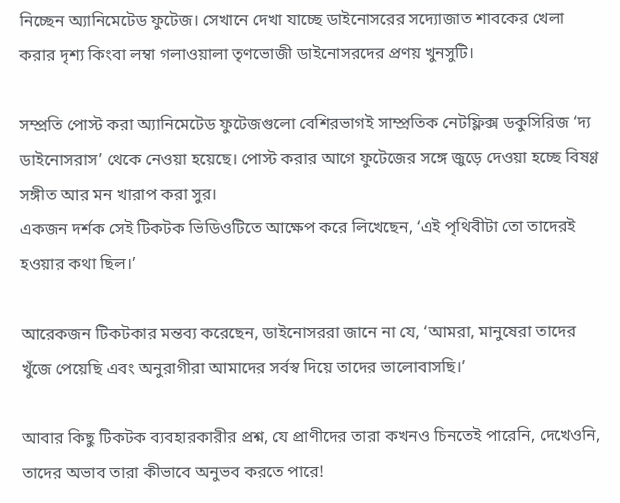নিচ্ছেন অ্যানিমেটেড ফুটেজ। সেখানে দেখা যাচ্ছে ডাইনোসরের সদ্যোজাত শাবকের খেলা করার দৃশ্য কিংবা লম্বা গলাওয়ালা তৃণভোজী ডাইনোসরদের প্রণয় খুনসুটি।

সম্প্রতি পোস্ট করা অ্যানিমেটেড ফুটেজগুলো বেশিরভাগই সাম্প্রতিক নেটফ্লিক্স ডকুসিরিজ ‘দ্য ডাইনোসরাস’ থেকে নেওয়া হয়েছে। পোস্ট করার আগে ফুটেজের সঙ্গে জুড়ে দেওয়া হচ্ছে বিষণ্ণ সঙ্গীত আর মন খারাপ করা সুর।
একজন দর্শক সেই টিকটক ভিডিওটিতে আক্ষেপ করে লিখেছেন, ‘এই পৃথিবীটা তো তাদেরই হওয়ার কথা ছিল।’

আরেকজন টিকটকার মন্তব্য করেছেন, ডাইনোসররা জানে না যে, ‘আমরা, মানুষেরা তাদের খুঁজে পেয়েছি এবং অনুরাগীরা আমাদের সর্বস্ব দিয়ে তাদের ভালোবাসছি।’

আবার কিছু টিকটক ব্যবহারকারীর প্রশ্ন, যে প্রাণীদের তারা কখনও চিনতেই পারেনি, দেখেওনি, তাদের অভাব তারা কীভাবে অনুভব করতে পারে!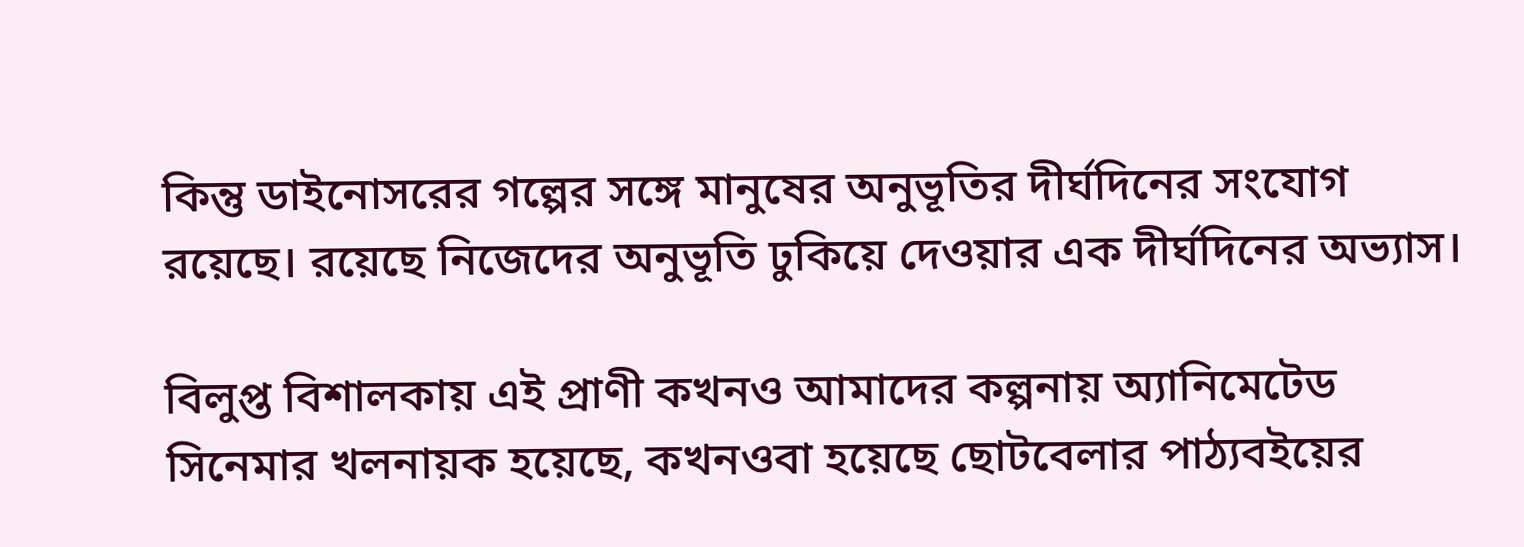কিন্তু ডাইনোসরের গল্পের সঙ্গে মানুষের অনুভূতির দীর্ঘদিনের সংযোগ রয়েছে। রয়েছে নিজেদের অনুভূতি ঢুকিয়ে দেওয়ার এক দীর্ঘদিনের অভ্যাস।

বিলুপ্ত বিশালকায় এই প্রাণী কখনও আমাদের কল্পনায় অ্যানিমেটেড সিনেমার খলনায়ক হয়েছে, কখনওবা হয়েছে ছোটবেলার পাঠ্যবইয়ের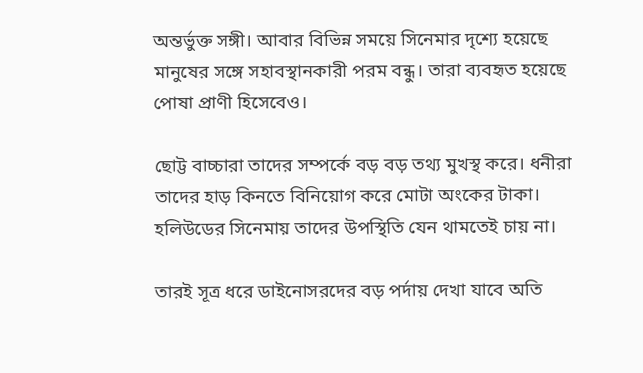অন্তর্ভুক্ত সঙ্গী। আবার বিভিন্ন সময়ে সিনেমার দৃশ্যে হয়েছে মানুষের সঙ্গে সহাবস্থানকারী পরম বন্ধু। তারা ব্যবহৃত হয়েছে পোষা প্রাণী হিসেবেও।

ছোট্ট বাচ্চারা তাদের সম্পর্কে বড় বড় তথ্য মুখস্থ করে। ধনীরা তাদের হাড় কিনতে বিনিয়োগ করে মোটা অংকের টাকা। হলিউডের সিনেমায় তাদের উপস্থিতি যেন থামতেই চায় না।

তারই সূত্র ধরে ডাইনোসরদের বড় পর্দায় দেখা যাবে অতি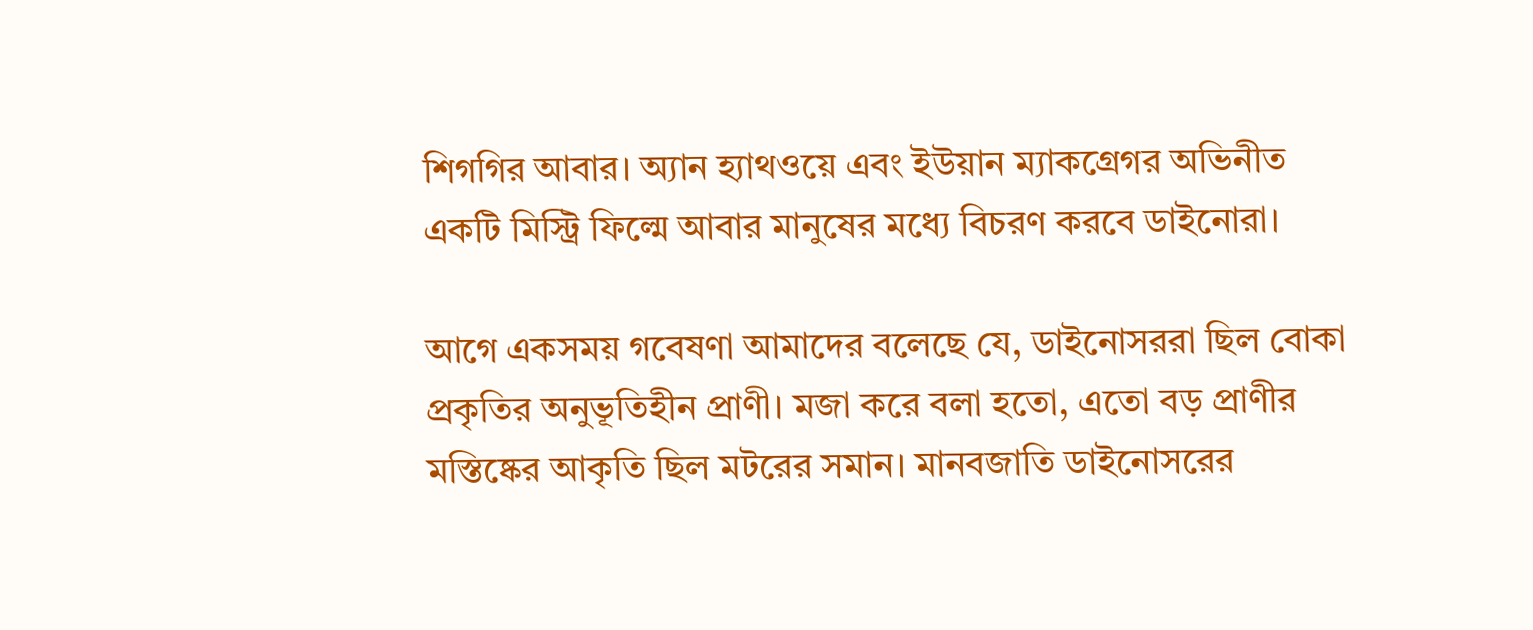শিগগির আবার। অ্যান হ্যাথওয়ে এবং ইউয়ান ম্যাকগ্রেগর অভিনীত একটি মিস্ট্রি ফিল্মে আবার মানুষের মধ্যে বিচরণ করবে ডাইনোরা।

আগে একসময় গবেষণা আমাদের বলেছে যে, ডাইনোসররা ছিল বোকা প্রকৃতির অনুভূতিহীন প্রাণী। মজা করে বলা হতো, এতো বড় প্রাণীর মস্তিষ্কের আকৃতি ছিল মটরের সমান। মানবজাতি ডাইনোসরের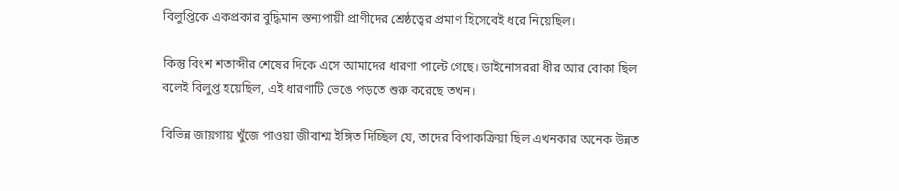বিলুপ্তিকে একপ্রকার বুদ্ধিমান স্তন্যপায়ী প্রাণীদের শ্রেষ্ঠত্বের প্রমাণ হিসেবেই ধরে নিয়েছিল।

কিন্তু বিংশ শতাব্দীর শেষের দিকে এসে আমাদের ধারণা পাল্টে গেছে। ডাইনোসররা ধীর আর বোকা ছিল বলেই বিলুপ্ত হয়েছিল, এই ধারণাটি ভেঙে পড়তে শুরু করেছে তখন।

বিভিন্ন জায়গায় খুঁজে পাওয়া জীবাশ্ম ইঙ্গিত দিচ্ছিল যে, তাদের বিপাকক্রিয়া ছিল এখনকার অনেক উন্নত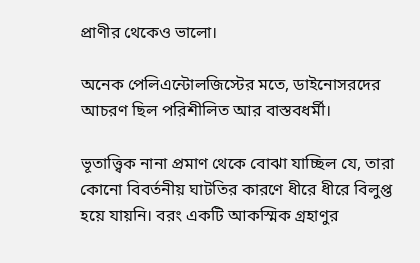প্রাণীর থেকেও ভালো।

অনেক পেলিএন্টোলজিস্টের মতে, ডাইনোসরদের আচরণ ছিল পরিশীলিত আর বাস্তবধর্মী।

ভূতাত্ত্বিক নানা প্রমাণ থেকে বোঝা যাচ্ছিল যে, তারা কোনো বিবর্তনীয় ঘাটতির কারণে ধীরে ধীরে বিলুপ্ত হয়ে যায়নি। বরং একটি আকস্মিক গ্রহাণুর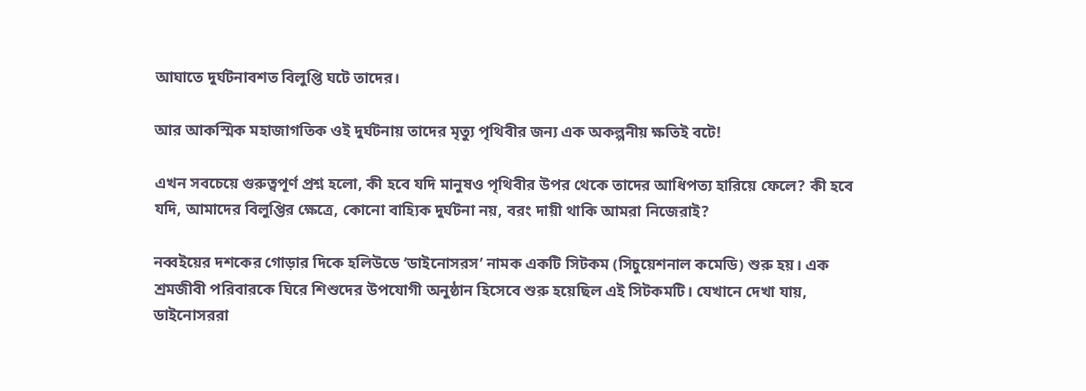আঘাতে দুর্ঘটনাবশত বিলুপ্তি ঘটে তাদের।

আর আকস্মিক মহাজাগতিক ওই দুর্ঘটনায় তাদের মৃত্যু পৃথিবীর জন্য এক অকল্পনীয় ক্ষতিই বটে!

এখন সবচেয়ে গুরুত্বপূর্ণ প্রশ্ন হলো, কী হবে যদি মানুষও পৃথিবীর উপর থেকে তাদের আধিপত্য হারিয়ে ফেলে? কী হবে যদি, আমাদের বিলুপ্তির ক্ষেত্রে, কোনো বাহ্যিক দুর্ঘটনা নয়, বরং দায়ী থাকি আমরা নিজেরাই?

নব্বইয়ের দশকের গোড়ার দিকে হলিউডে ‘ডাইনোসরস’ নামক একটি সিটকম (সিচুয়েশনাল কমেডি) শুরু হয়। এক শ্রমজীবী পরিবারকে ঘিরে শিশুদের উপযোগী অনুষ্ঠান হিসেবে শুরু হয়েছিল এই সিটকমটি। যেখানে দেখা যায়, ডাইনোসররা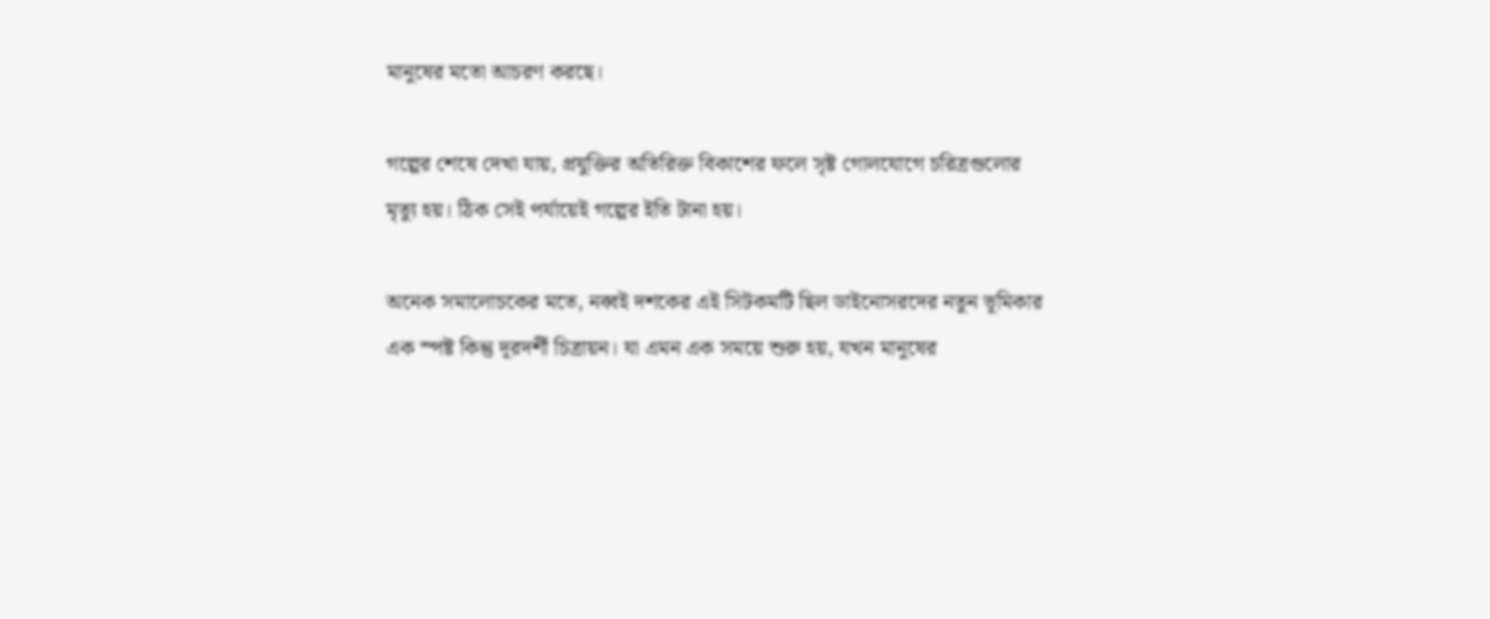মানুষের মতো আচরণ করছে।

গল্পের শেষে দেখা যায়, প্রযুক্তির অতিরিক্ত বিকাশের ফলে সৃষ্ট গোলযোগে চরিত্রগুলোর মৃত্যু হয়। ঠিক সেই পর্যায়েই গল্পের ইতি টানা হয়।

অনেক সমালোচকের মতে, নব্বই দশকের এই সিটকমটি ছিল ডাইনোসরদের নতুন ভূমিকার এক স্পষ্ট কিন্তু দূরদর্শী চিত্রায়ন। যা এমন এক সময়ে শুরু হয়, যখন মানুষের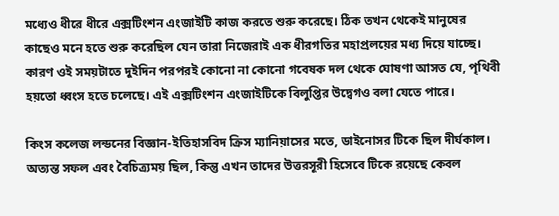মধ্যেও ধীরে ধীরে এক্সটিংশন এংজাইটি কাজ করতে শুরু করেছে। ঠিক তখন থেকেই মানুষের কাছেও মনে হতে শুরু করেছিল যেন তারা নিজেরাই এক ধীরগতির মহাপ্রলয়ের মধ্য দিয়ে যাচ্ছে। কারণ ওই সময়টাতে দুইদিন পরপরই কোনো না কোনো গবেষক দল থেকে ঘোষণা আসত যে, পৃথিবী হয়তো ধ্বংস হতে চলেছে। এই এক্সটিংশন এংজাইটিকে বিলুপ্তির উদ্বেগও বলা যেতে পারে।

কিংস কলেজ লন্ডনের বিজ্ঞান-ইতিহাসবিদ ক্রিস ম্যানিয়াসের মতে, ডাইনোসর টিকে ছিল দীর্ঘকাল। অত্যন্ত সফল এবং বৈচিত্র্যময় ছিল, কিন্তু এখন তাদের উত্তরসূরী হিসেবে টিকে রয়েছে কেবল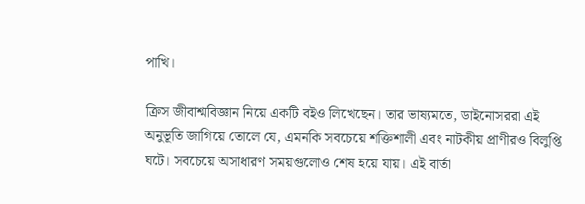পাখি।

ক্রিস জীবাশ্মবিজ্ঞান নিয়ে একটি বইও লিখেছেন। তার ভাষ্যমতে, ডাইনোসররা এই অনুভূতি জাগিয়ে তোলে যে, এমনকি সবচেয়ে শক্তিশালী এবং নাটকীয় প্রাণীরও বিলুপ্তি ঘটে। সবচেয়ে অসাধারণ সময়গুলোও শেষ হয়ে যায়। এই বার্তা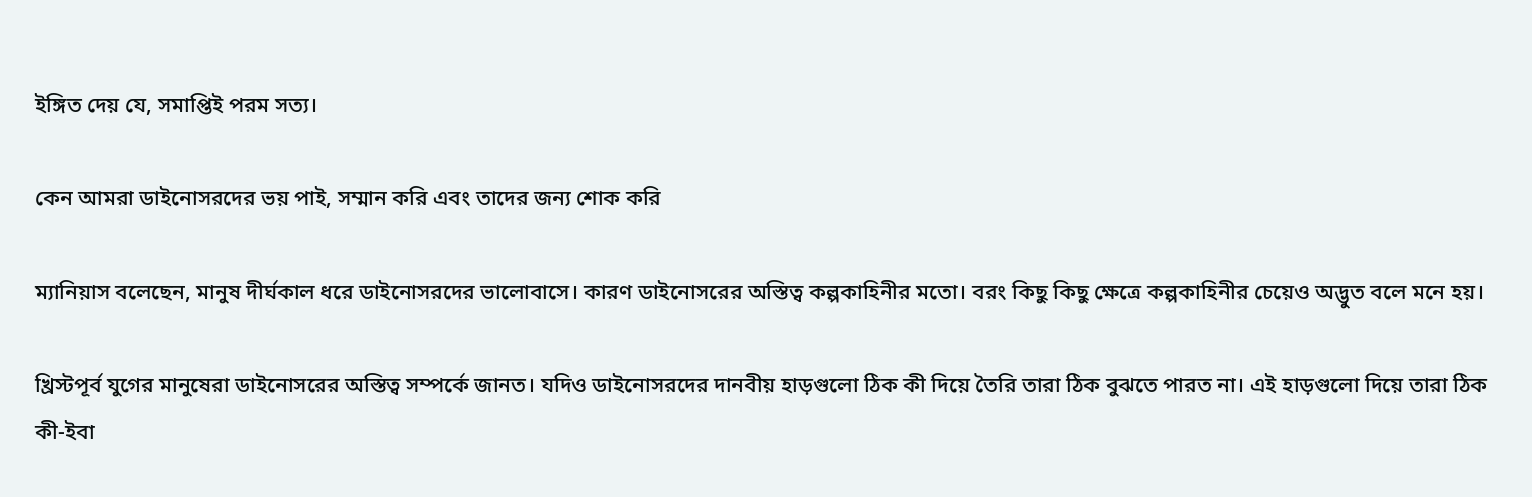ইঙ্গিত দেয় যে, সমাপ্তিই পরম সত্য।

কেন আমরা ডাইনোসরদের ভয় পাই, সম্মান করি এবং তাদের জন্য শোক করি

ম্যানিয়াস বলেছেন, মানুষ দীর্ঘকাল ধরে ডাইনোসরদের ভালোবাসে। কারণ ডাইনোসরের অস্তিত্ব কল্পকাহিনীর মতো। বরং কিছু কিছু ক্ষেত্রে কল্পকাহিনীর চেয়েও অদ্ভুত বলে মনে হয়।

খ্রিস্টপূর্ব যুগের মানুষেরা ডাইনোসরের অস্তিত্ব সম্পর্কে জানত। যদিও ডাইনোসরদের দানবীয় হাড়গুলো ঠিক কী দিয়ে তৈরি তারা ঠিক বুঝতে পারত না। এই হাড়গুলো দিয়ে তারা ঠিক কী-ইবা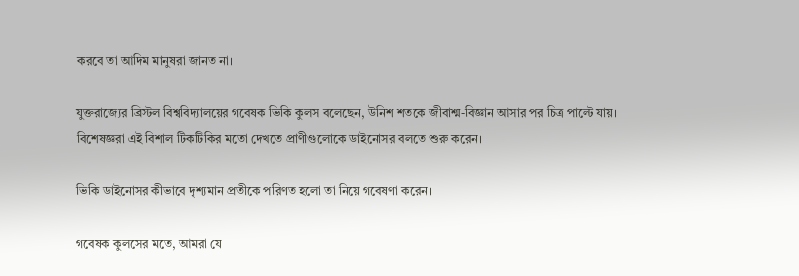করবে তা আদিম মানুষরা জানত না।

যুক্তরাজ্যের ব্রিস্টল বিশ্ববিদ্যালয়ের গবেষক ভিকি কুলস বলেছেন, উনিশ শতকে জীবাশ্ম-বিজ্ঞান আসার পর চিত্র পাল্টে যায়। বিশেষজ্ঞরা এই বিশাল টিকটিকির মতো দেখতে প্রাণীগুলোকে ডাইনোসর বলতে শুরু করেন।

ভিকি ডাইনোসর কীভাবে দৃশ্যমান প্রতীকে পরিণত হলো তা নিয়ে গবেষণা করেন।

গবেষক কুলসের মতে, আমরা যে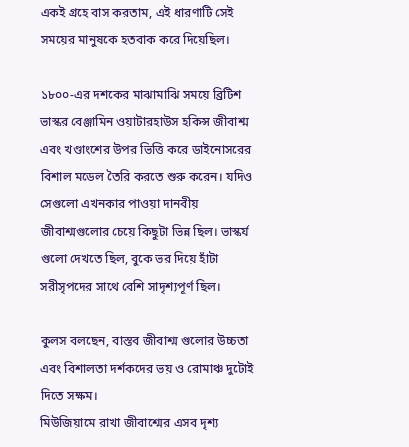একই গ্রহে বাস করতাম, এই ধারণাটি সেই সময়ের মানুষকে হতবাক করে দিয়েছিল।

১৮০০-এর দশকের মাঝামাঝি সময়ে ব্রিটিশ ভাস্কর বেঞ্জামিন ওয়াটারহাউস হকিন্স জীবাশ্ম এবং খণ্ডাংশের উপর ভিত্তি করে ডাইনোসরের বিশাল মডেল তৈরি করতে শুরু করেন। যদিও সেগুলো এখনকার পাওয়া দানবীয় জীবাশ্মগুলোর চেয়ে কিছুটা ভিন্ন ছিল। ভাস্কর্য গুলো দেখতে ছিল, বুকে ভর দিয়ে হাঁটা সরীসৃপদের সাথে বেশি সাদৃশ্যপূর্ণ ছিল।

কুলস বলছেন, বাস্তব জীবাশ্ম গুলোর উচ্চতা এবং বিশালতা দর্শকদের ভয় ও রোমাঞ্চ দুটোই দিতে সক্ষম।
মিউজিয়ামে রাখা জীবাশ্মের এসব দৃশ্য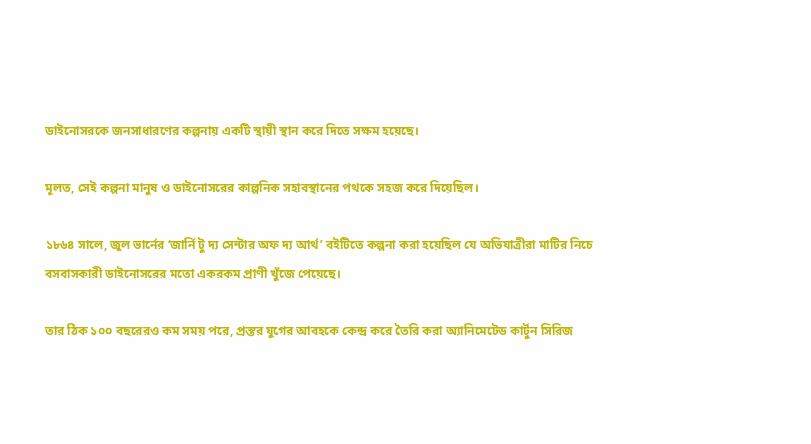ডাইনোসরকে জনসাধারণের কল্পনায় একটি স্থায়ী স্থান করে দিতে সক্ষম হয়েছে।

মূলত, সেই কল্পনা মানুষ ও ডাইনোসরের কাল্পনিক সহাবস্থানের পথকে সহজ করে দিয়েছিল।

১৮৬৪ সালে, জুল ভার্নের ‘জার্নি টু দ্য সেন্টার অফ দ্য আর্থ’ বইটিতে কল্পনা করা হয়েছিল যে অভিযাত্রীরা মাটির নিচে বসবাসকারী ডাইনোসরের মতো একরকম প্রাণী খুঁজে পেয়েছে।

তার ঠিক ১০০ বছরেরও কম সময় পরে, প্রস্তর যুগের আবহকে কেন্দ্র করে তৈরি করা অ্যানিমেটেড কার্টুন সিরিজ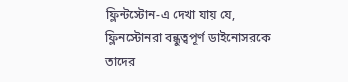ফ্লিন্টস্টোন-এ দেখা যায় যে, ফ্লিনস্টোনরা বন্ধুত্বপূর্ণ ডাইনোসরকে তাদের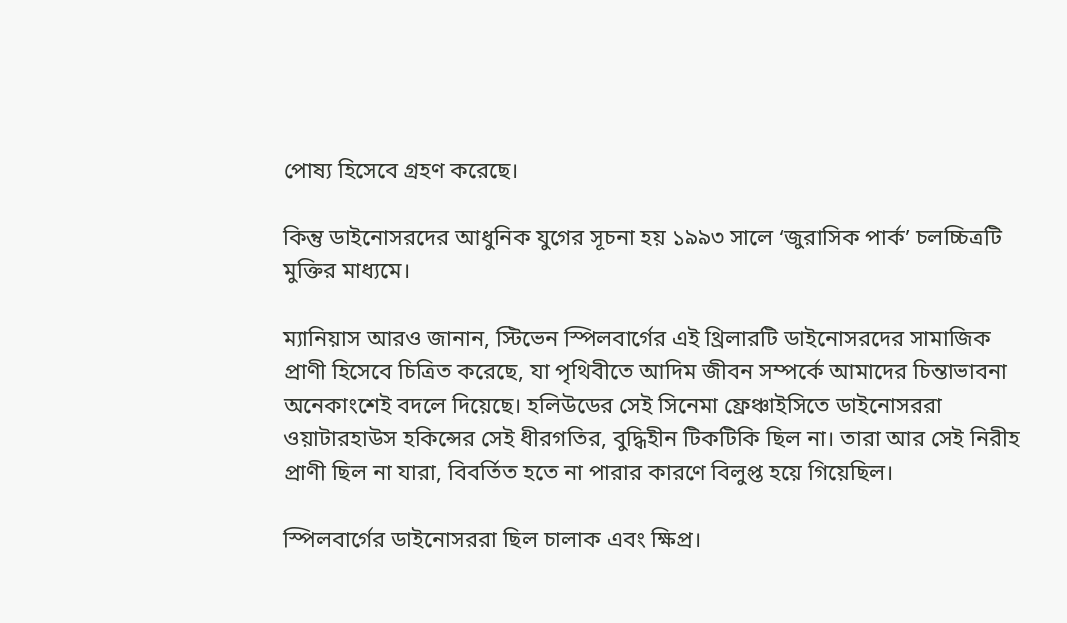পোষ্য হিসেবে গ্রহণ করেছে।

কিন্তু ডাইনোসরদের আধুনিক যুগের সূচনা হয় ১৯৯৩ সালে ‘জুরাসিক পার্ক’ চলচ্চিত্রটি মুক্তির মাধ্যমে।

ম্যানিয়াস আরও জানান, স্টিভেন স্পিলবার্গের এই থ্রিলারটি ডাইনোসরদের সামাজিক প্রাণী হিসেবে চিত্রিত করেছে, যা পৃথিবীতে আদিম জীবন সম্পর্কে আমাদের চিন্তাভাবনা অনেকাংশেই বদলে দিয়েছে। হলিউডের সেই সিনেমা ফ্রেঞ্চাইসিতে ডাইনোসররা ওয়াটারহাউস হকিন্সের সেই ধীরগতির, বুদ্ধিহীন টিকটিকি ছিল না। তারা আর সেই নিরীহ প্রাণী ছিল না যারা, বিবর্তিত হতে না পারার কারণে বিলুপ্ত হয়ে গিয়েছিল।

স্পিলবার্গের ডাইনোসররা ছিল চালাক এবং ক্ষিপ্র।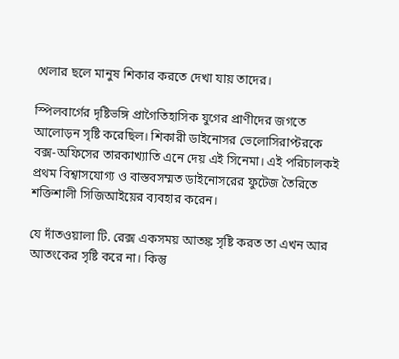খেলার ছলে মানুষ শিকার করতে দেখা যায় তাদের।

স্পিলবার্গের দৃষ্টিভঙ্গি প্রাগৈতিহাসিক যুগের প্রাণীদের জগতে আলোড়ন সৃষ্টি করেছিল। শিকারী ডাইনোসর ভেলোসিরাপ্টরকে বক্স-অফিসের তারকাখ্যাতি এনে দেয় এই সিনেমা। এই পরিচালকই প্রথম বিশ্বাসযোগ্য ও বাস্তবসম্মত ডাইনোসরের ফুটেজ তৈরিতে শক্তিশালী সিজিআইয়ের ব্যবহার করেন।

যে দাঁতওয়ালা টি. রেক্স একসময় আতঙ্ক সৃষ্টি করত তা এখন আর আতংকের সৃষ্টি করে না। কিন্তু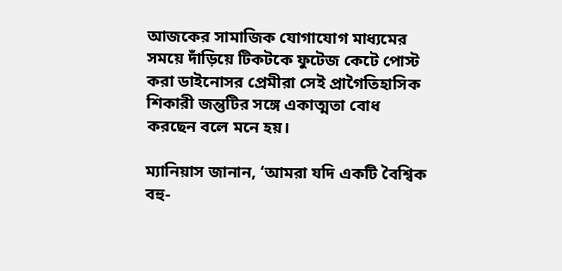আজকের সামাজিক যোগাযোগ মাধ্যমের সময়ে দাঁড়িয়ে টিকটকে ফুটেজ কেটে পোস্ট করা ডাইনোসর প্রেমীরা সেই প্রাগৈতিহাসিক শিকারী জন্তুটির সঙ্গে একাত্মতা বোধ করছেন বলে মনে হয়।

ম্যানিয়াস জানান, ‘আমরা যদি একটি বৈশ্বিক বহু-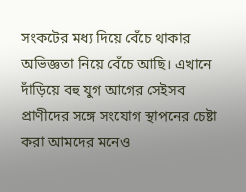সংকটের মধ্য দিয়ে বেঁচে থাকার অভিজ্ঞতা নিয়ে বেঁচে আছি। এখানে দাঁড়িয়ে বহু যুগ আগের সেইসব প্রাণীদের সঙ্গে সংযোগ স্থাপনের চেষ্টা করা আমদের মনেও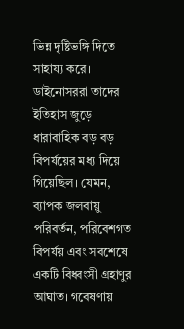ভিন্ন দৃষ্টিভঙ্গি দিতে সাহায্য করে। ডাইনোসররা তাদের ইতিহাস জুড়ে ধারাবাহিক বড় বড় বিপর্যয়ের মধ্য দিয়ে গিয়েছিল। যেমন, ব্যাপক জলবায়ু পরিবর্তন, পরিবেশগত বিপর্যয় এবং সবশেষে একটি বিধ্বংসী গ্রহাণুর আঘাত। গবেষণায়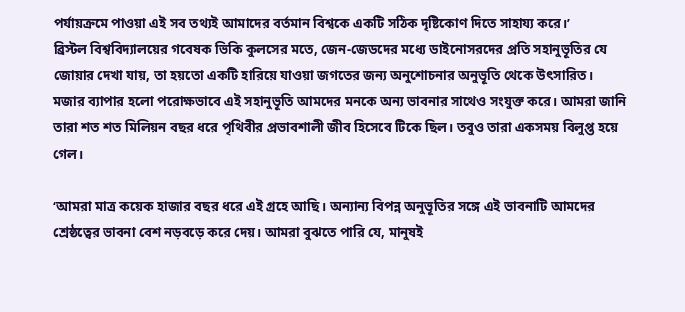পর্যায়ক্রমে পাওয়া এই সব তথ্যই আমাদের বর্তমান বিশ্বকে একটি সঠিক দৃষ্টিকোণ দিতে সাহায্য করে।’
ব্রিস্টল বিশ্ববিদ্যালয়ের গবেষক ভিকি কুলসের মতে, জেন-জেডদের মধ্যে ডাইনোসরদের প্রতি সহানুভূতির যে জোয়ার দেখা যায়, তা হয়তো একটি হারিয়ে যাওয়া জগতের জন্য অনুশোচনার অনুভূতি থেকে উৎসারিত।
মজার ব্যাপার হলো পরোক্ষভাবে এই সহানুভূতি আমদের মনকে অন্য ভাবনার সাথেও সংযুক্ত করে। আমরা জানি তারা শত শত মিলিয়ন বছর ধরে পৃথিবীর প্রভাবশালী জীব হিসেবে টিকে ছিল। তবুও তারা একসময় বিলুপ্ত হয়ে গেল।

‘আমরা মাত্র কয়েক হাজার বছর ধরে এই গ্রহে আছি। অন্যান্য বিপন্ন অনুভূতির সঙ্গে এই ভাবনাটি আমদের শ্রেষ্ঠত্বের ভাবনা বেশ নড়বড়ে করে দেয়। আমরা বুঝতে পারি যে, মানুষই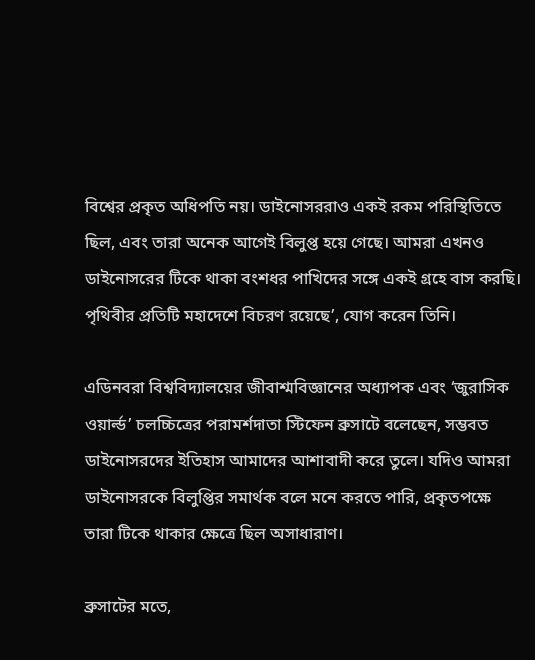বিশ্বের প্রকৃত অধিপতি নয়। ডাইনোসররাও একই রকম পরিস্থিতিতে ছিল, এবং তারা অনেক আগেই বিলুপ্ত হয়ে গেছে। আমরা এখনও ডাইনোসরের টিকে থাকা বংশধর পাখিদের সঙ্গে একই গ্রহে বাস করছি। পৃথিবীর প্রতিটি মহাদেশে বিচরণ রয়েছে’, যোগ করেন তিনি।

এডিনবরা বিশ্ববিদ্যালয়ের জীবাশ্মবিজ্ঞানের অধ্যাপক এবং ‘জুরাসিক ওয়ার্ল্ড’ চলচ্চিত্রের পরামর্শদাতা স্টিফেন ব্রুসাটে বলেছেন, সম্ভবত ডাইনোসরদের ইতিহাস আমাদের আশাবাদী করে তুলে। যদিও আমরা ডাইনোসরকে বিলুপ্তির সমার্থক বলে মনে করতে পারি, প্রকৃতপক্ষে তারা টিকে থাকার ক্ষেত্রে ছিল অসাধারাণ।

ব্রুসাটের মতে,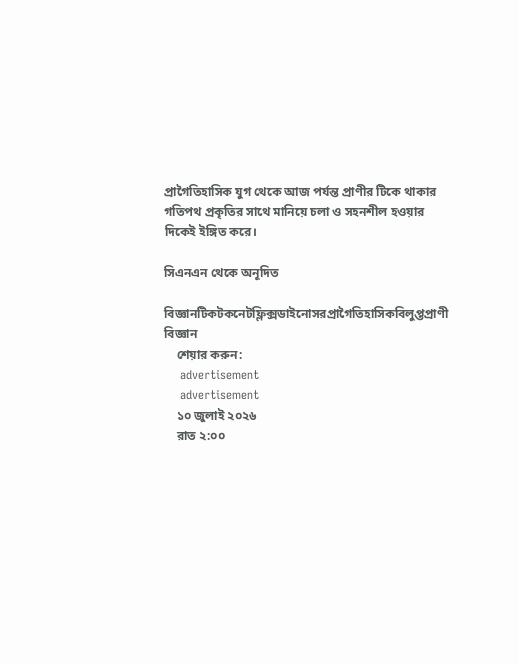প্রাগৈতিহাসিক যুগ থেকে আজ পর্যন্ত প্রাণীর টিকে থাকার গতিপথ প্রকৃতির সাথে মানিয়ে চলা ও সহনশীল হওয়ার দিকেই ইঙ্গিত করে।

সিএনএন থেকে অনূদিত

বিজ্ঞানটিকটকনেটফ্লিক্সডাইনোসরপ্রাগৈতিহাসিকবিলুপ্তপ্রাণী বিজ্ঞান
    শেয়ার করুন:
    advertisement
    advertisement
    ১০ জুলাই ২০২৬
    রাত ২:০০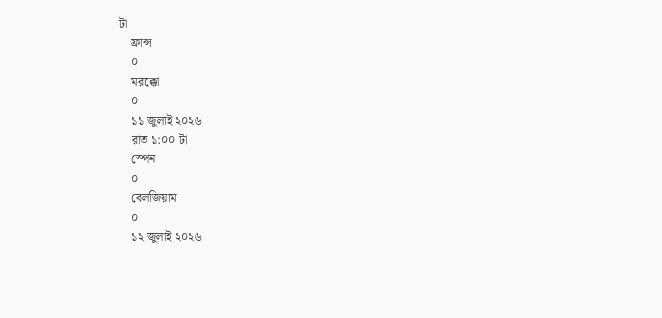টা
    ফ্রান্স
    ০
    মরক্কো
    ০
    ১১ জুলাই ২০২৬
    রাত ১:০০ টা
    স্পেন
    ০
    বেলজিয়াম
    ০
    ১২ জুলাই ২০২৬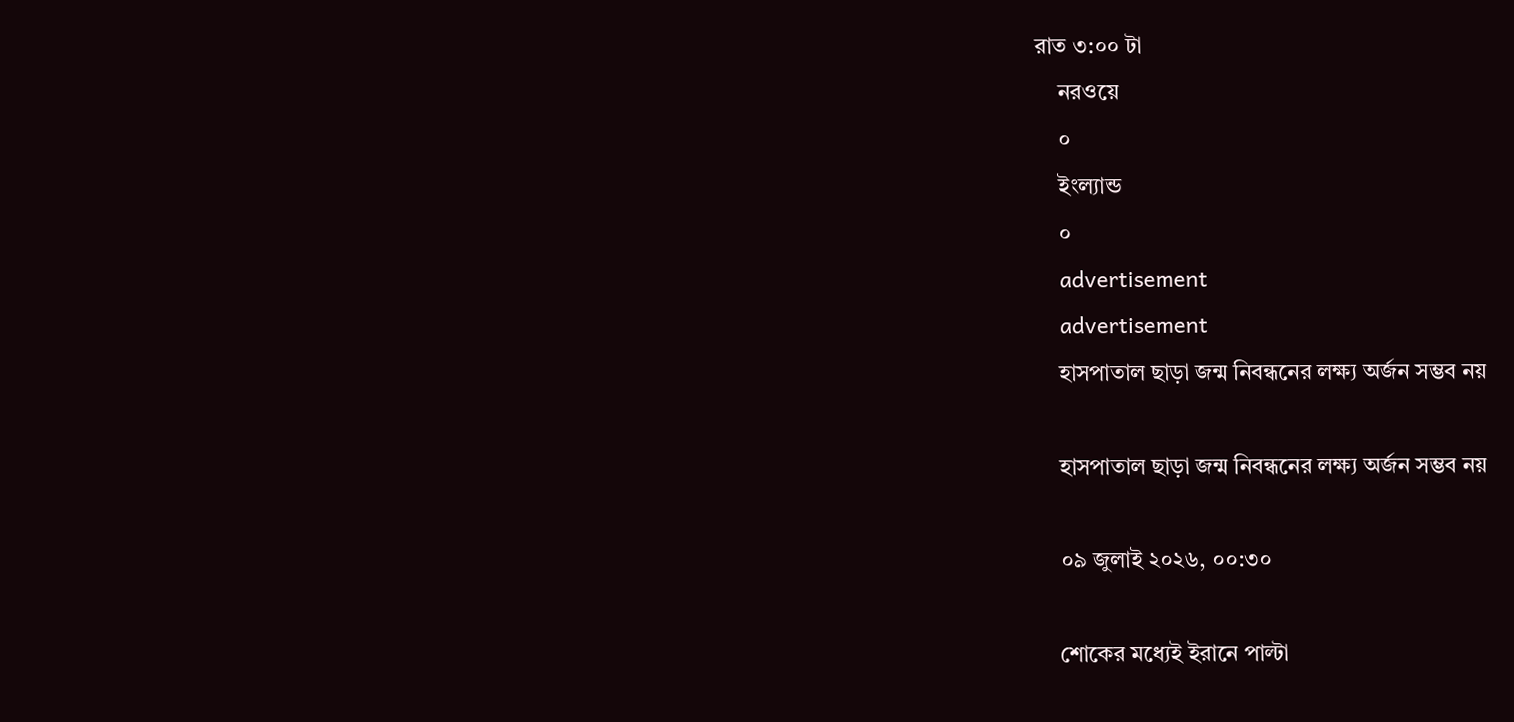রাত ৩:০০ টা
    নরওয়ে
    ০
    ইংল্যান্ড
    ০
    advertisement
    advertisement
    হাসপাতাল ছাড়া জন্ম নিবন্ধনের লক্ষ্য অর্জন সম্ভব নয়

    হাসপাতাল ছাড়া জন্ম নিবন্ধনের লক্ষ্য অর্জন সম্ভব নয়

    ০৯ জুলাই ২০২৬, ০০:৩০

    শোকের মধ্যেই ইরানে পাল্টা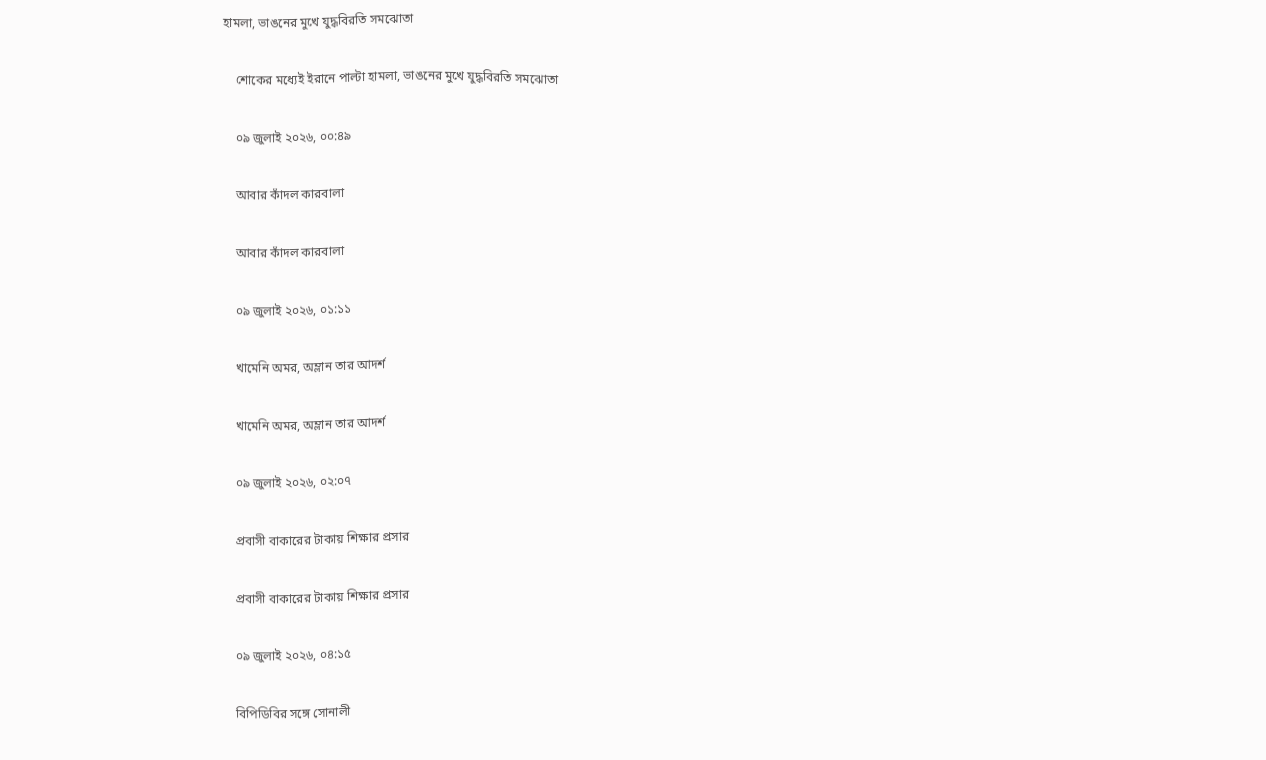হামলা, ভাঙনের মুখে যুদ্ধবিরতি সমঝোতা

    শোকের মধ্যেই ইরানে পাল্টা হামলা, ভাঙনের মুখে যুদ্ধবিরতি সমঝোতা

    ০৯ জুলাই ২০২৬, ০০:৪৯

    আবার কাঁদল কারবালা

    আবার কাঁদল কারবালা

    ০৯ জুলাই ২০২৬, ০১:১১

    খামেনি অমর, অম্লান তার আদর্শ

    খামেনি অমর, অম্লান তার আদর্শ

    ০৯ জুলাই ২০২৬, ০২:০৭

    প্রবাসী বাকারের টাকায় শিক্ষার প্রসার

    প্রবাসী বাকারের টাকায় শিক্ষার প্রসার

    ০৯ জুলাই ২০২৬, ০৪:১৫

    বিপিডিবির সঙ্গে সোনালী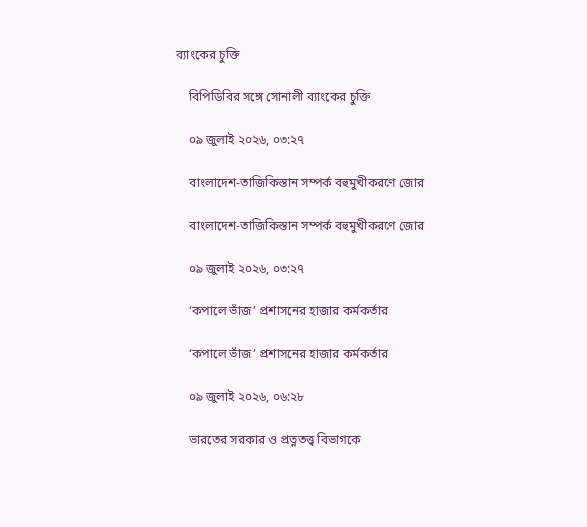ব্যাংকের চুক্তি

    বিপিডিবির সঙ্গে সোনালী ব্যাংকের চুক্তি

    ০৯ জুলাই ২০২৬, ০৩:২৭

    বাংলাদেশ-তাজিকিস্তান সম্পর্ক বহুমুখীকরণে জোর

    বাংলাদেশ-তাজিকিস্তান সম্পর্ক বহুমুখীকরণে জোর

    ০৯ জুলাই ২০২৬, ০৩:২৭

    ‘কপালে ভাঁজ’ প্রশাসনের হাজার কর্মকর্তার

    ‘কপালে ভাঁজ’ প্রশাসনের হাজার কর্মকর্তার

    ০৯ জুলাই ২০২৬, ০৬:২৮

    ভারতের সরকার ও প্রত্নতত্ত্ব বিভাগকে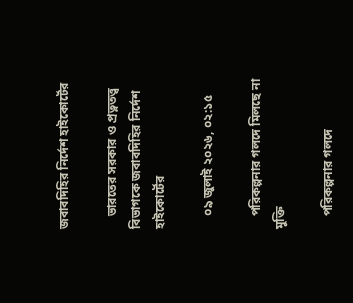জবাবদিহির নির্দেশ হাইকোর্টের

    ভারতের সরকার ও প্রত্নতত্ত্ব বিভাগকে জবাবদিহির নির্দেশ হাইকোর্টের

    ০৯ জুলাই ২০২৬, ০২:১৫

    পরিকল্পনার গলদে মিলছে না মুক্তি

    পরিকল্পনার গলদে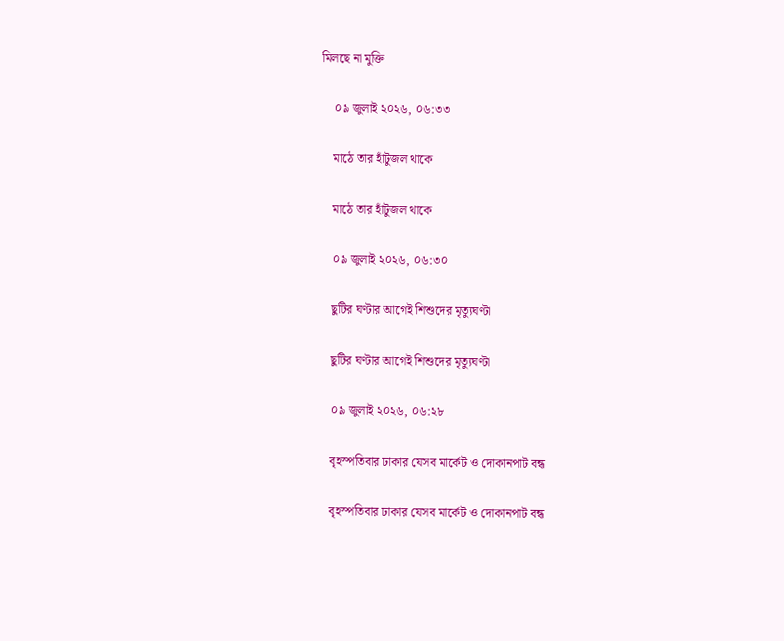মিলছে না মুক্তি

    ০৯ জুলাই ২০২৬, ০৬:৩৩

    মাঠে তার হাঁটুজল থাকে

    মাঠে তার হাঁটুজল থাকে

    ০৯ জুলাই ২০২৬, ০৬:৩০

    ছুটির ঘণ্টার আগেই শিশুদের মৃত্যুঘণ্টা

    ছুটির ঘণ্টার আগেই শিশুদের মৃত্যুঘণ্টা

    ০৯ জুলাই ২০২৬, ০৬:২৮

    বৃহস্পতিবার ঢাকার যেসব মার্কেট ও দোকানপাট বন্ধ

    বৃহস্পতিবার ঢাকার যেসব মার্কেট ও দোকানপাট বন্ধ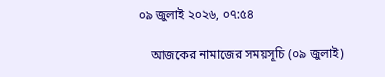০৯ জুলাই ২০২৬, ০৭:৫৪

    আজকের নামাজের সময়সূচি (০৯ জুলাই)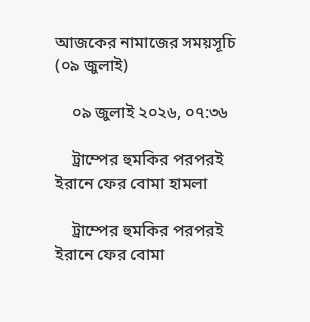আজকের নামাজের সময়সূচি (০৯ জুলাই)

    ০৯ জুলাই ২০২৬, ০৭:৩৬

    ট্রাম্পের হুমকির পরপরই ইরানে ফের বোমা হামলা

    ট্রাম্পের হুমকির পরপরই ইরানে ফের বোমা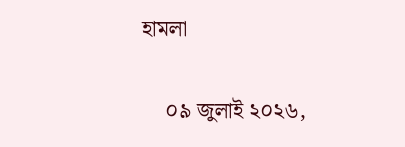হামলা

    ০৯ জুলাই ২০২৬,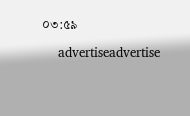০৩:৫৯

    advertiseadvertise